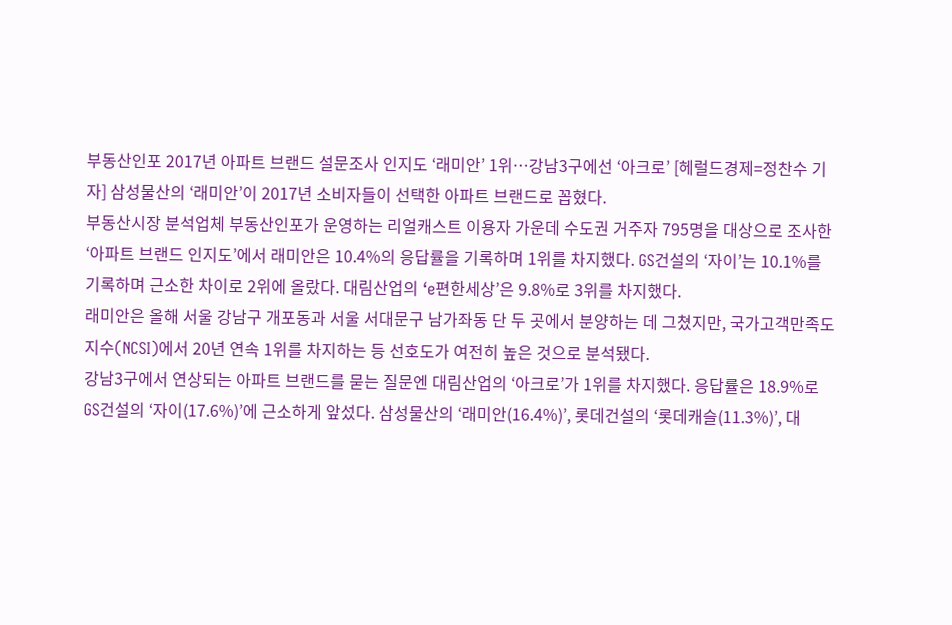부동산인포 2017년 아파트 브랜드 설문조사 인지도 ‘래미안’ 1위…강남3구에선 ‘아크로’ [헤럴드경제=정찬수 기자] 삼성물산의 ‘래미안’이 2017년 소비자들이 선택한 아파트 브랜드로 꼽혔다.
부동산시장 분석업체 부동산인포가 운영하는 리얼캐스트 이용자 가운데 수도권 거주자 795명을 대상으로 조사한 ‘아파트 브랜드 인지도’에서 래미안은 10.4%의 응답률을 기록하며 1위를 차지했다. GS건설의 ‘자이’는 10.1%를 기록하며 근소한 차이로 2위에 올랐다. 대림산업의 ‘e편한세상’은 9.8%로 3위를 차지했다.
래미안은 올해 서울 강남구 개포동과 서울 서대문구 남가좌동 단 두 곳에서 분양하는 데 그쳤지만, 국가고객만족도지수(NCSI)에서 20년 연속 1위를 차지하는 등 선호도가 여전히 높은 것으로 분석됐다.
강남3구에서 연상되는 아파트 브랜드를 묻는 질문엔 대림산업의 ‘아크로’가 1위를 차지했다. 응답률은 18.9%로 GS건설의 ‘자이(17.6%)’에 근소하게 앞섰다. 삼성물산의 ‘래미안(16.4%)’, 롯데건설의 ‘롯데캐슬(11.3%)’, 대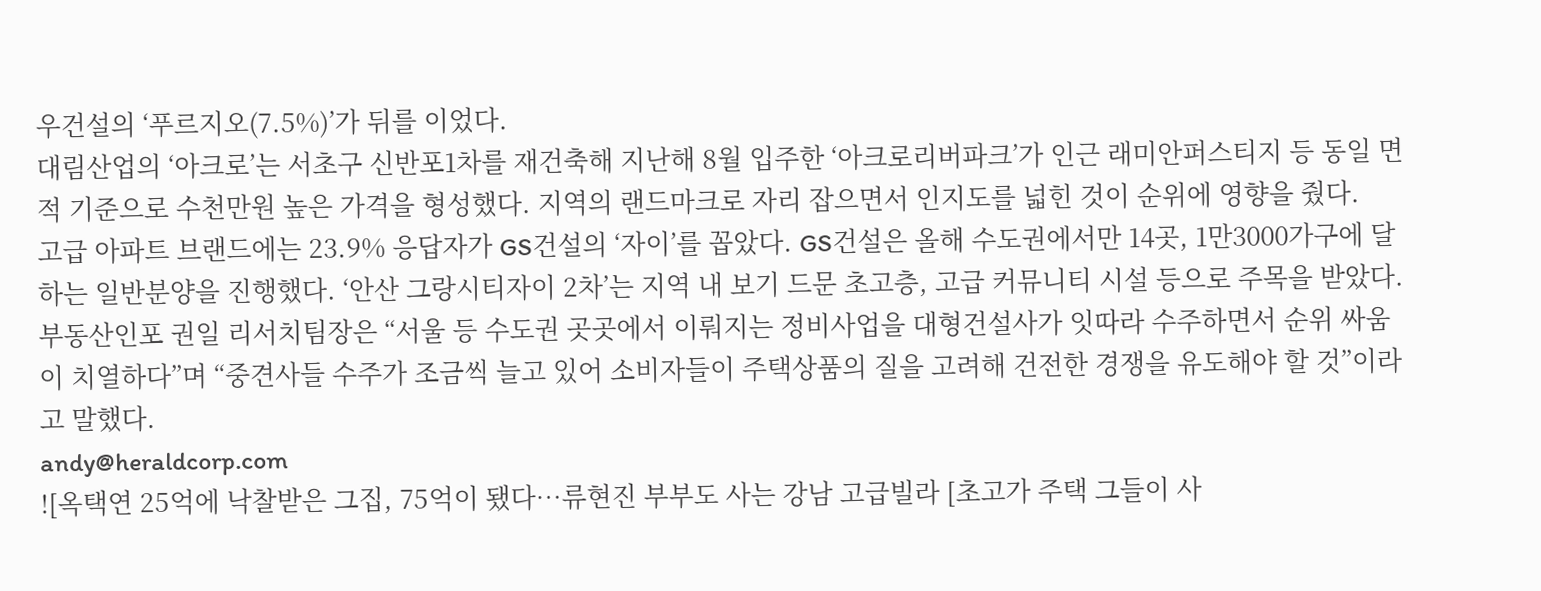우건설의 ‘푸르지오(7.5%)’가 뒤를 이었다.
대림산업의 ‘아크로’는 서초구 신반포1차를 재건축해 지난해 8월 입주한 ‘아크로리버파크’가 인근 래미안퍼스티지 등 동일 면적 기준으로 수천만원 높은 가격을 형성했다. 지역의 랜드마크로 자리 잡으면서 인지도를 넓힌 것이 순위에 영향을 줬다.
고급 아파트 브랜드에는 23.9% 응답자가 GS건설의 ‘자이’를 꼽았다. GS건설은 올해 수도권에서만 14곳, 1만3000가구에 달하는 일반분양을 진행했다. ‘안산 그랑시티자이 2차’는 지역 내 보기 드문 초고층, 고급 커뮤니티 시설 등으로 주목을 받았다.
부동산인포 권일 리서치팀장은 “서울 등 수도권 곳곳에서 이뤄지는 정비사업을 대형건설사가 잇따라 수주하면서 순위 싸움이 치열하다”며 “중견사들 수주가 조금씩 늘고 있어 소비자들이 주택상품의 질을 고려해 건전한 경쟁을 유도해야 할 것”이라고 말했다.
andy@heraldcorp.com
![옥택연 25억에 낙찰받은 그집, 75억이 됐다…류현진 부부도 사는 강남 고급빌라 [초고가 주택 그들이 사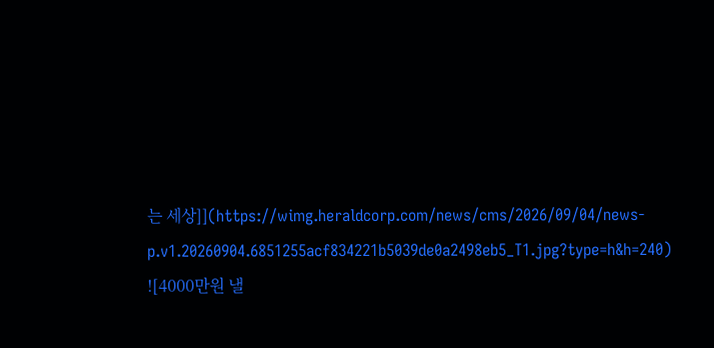는 세상]](https://wimg.heraldcorp.com/news/cms/2026/09/04/news-p.v1.20260904.6851255acf834221b5039de0a2498eb5_T1.jpg?type=h&h=240)
![4000만원 낼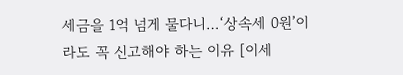세금을 1억 넘게 물다니…‘상속세 0원’이라도 꼭 신고해야 하는 이유 [이세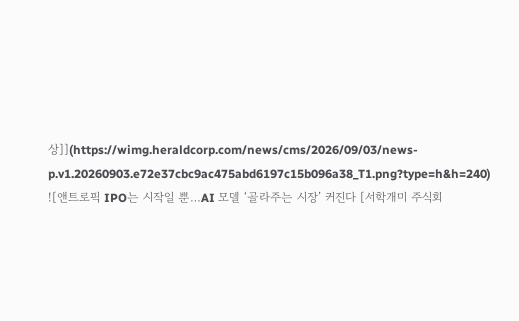상]](https://wimg.heraldcorp.com/news/cms/2026/09/03/news-p.v1.20260903.e72e37cbc9ac475abd6197c15b096a38_T1.png?type=h&h=240)
![앤트로픽 IPO는 시작일 뿐…AI 모델 ‘골라주는 시장’ 커진다 [서학개미 주식회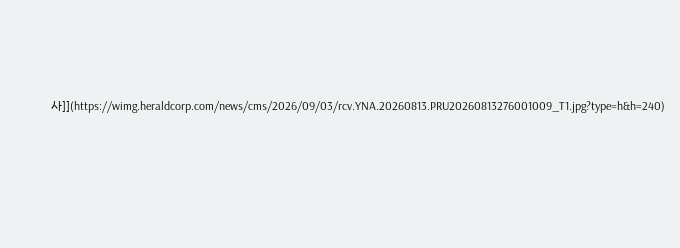사]](https://wimg.heraldcorp.com/news/cms/2026/09/03/rcv.YNA.20260813.PRU20260813276001009_T1.jpg?type=h&h=240)